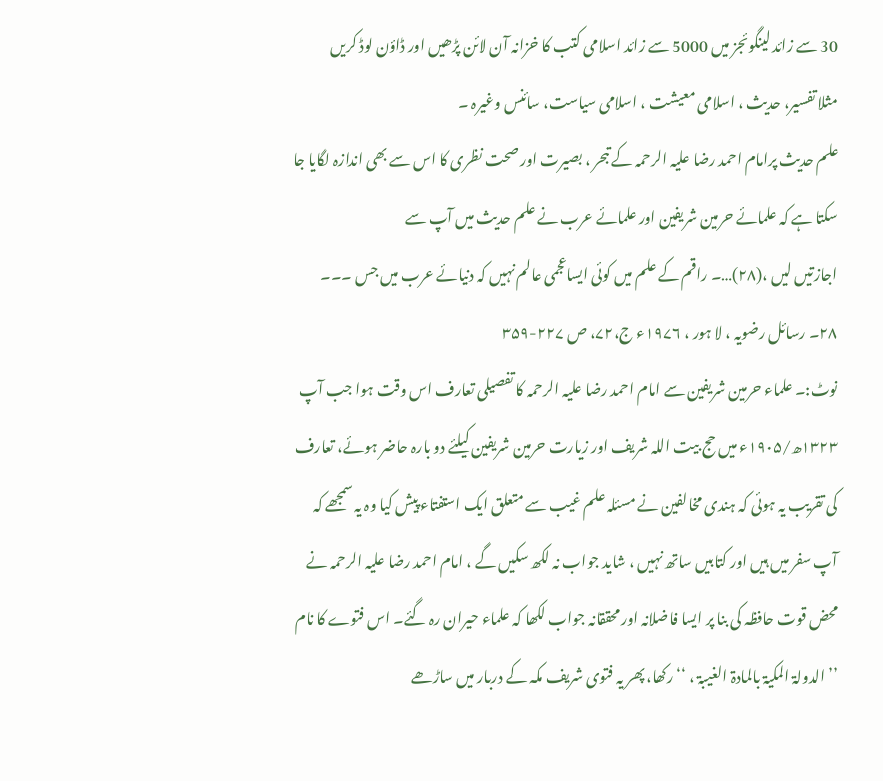30 سے زائد لینگوئجز میں 5000 سے زائد اسلامی کتب کا خزانہ آن لائن پڑھیں اور ڈاؤن لوڈ کریں
مثلا تفسیر، حدیث ، اسلامی معیشت ، اسلامی سیاست، سائنس وغیرہ ۔
علم حدیث پرامام احمد رضا علیہ الرحمہ کے تبحر ، بصیرت اور صحت نظری کا اس سے بھی اندازہ لگایا جا سکتا ہے کہ علمائے حرمین شریفین اور علمائے عرب نے علم حدیث میں آپ سے
اجازتیں لیں ،(۲۸)…۔ راقم کے علم میں کوئی ایساعجمی عالم نہیں کہ دنیائے عرب میں جس ۔۔۔
۲۸۔ رسائل رضویہ ، لا ہور ، ۱۹۷۶ء ج،۷۲، ص ۲۲۷-۳۵۹
نوٹ:۔ علماء حرمین شریفین سے امام احمد رضا علیہ الرحمہ کا تفصیلی تعارف اس وقت ہوا جب آپ ۱۳۲۳ھ/۱۹۰۵ء میں حج بیت اللہ شریف اور زیارت حرمین شریفین کیلئے دو بارہ حاضر ہوئے، تعارف کی تقریب یہ ہوئی کہ ہندی مخالفین نے مسئلہ علم غیب سے متعلق ایک استفتاء پیش کیا وہ یہ سمجھے کہ آپ سفر میں ہیں اور کتابیں ساتھ نہیں ، شاید جواب نہ لکھ سکیں گے ، امام احمد رضا علیہ الرحمہ نے محض قوت حافظہ کی بنا پر ایسا فاضلانہ اور محققانہ جواب لکھا کہ علماء حیران رہ گئے۔ اس فتوے کا نام ’’ الدولۃ المکیۃ بالمادۃ الغیبۃ ، ‘‘ رکھا، پھر یہ فتوی شریف مکہ کے دربار میں ساڑھے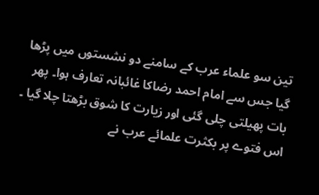تین سو علماء عرب کے سامنے دو نشستوں میں پڑھا گیا جس سے امام احمد رضاکا غائبانہ تعارف ہوا۔ پھر بات پھیلتی چلی گئی اور زیارت کا شوق بڑھتا چلا گیا ۔ اس فتوے پر بکثرت علمائے عرب نے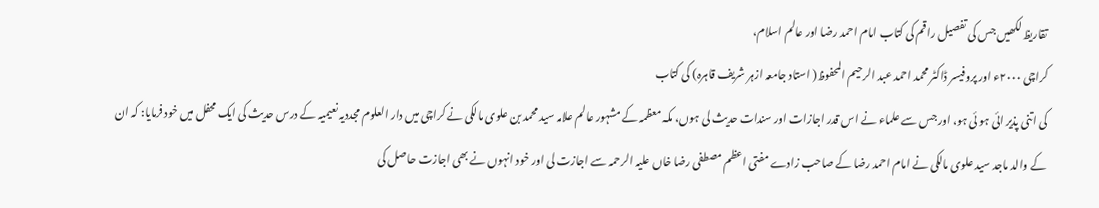تقاریظ لکھیں جس کی تفصیل راقم کی کتاب امام احمد رضا اور عالم اسلام،
کراچی ۲۰۰۰ء اور پروفیسر ڈاکٹر محمد احمد عبد الرحیم المحفوظ( استاد جامعہ ازہر شریف قاہرہ) کی کتاب
کی اتنی پذیر ائی ہو ئی ہو، اور جس سے علماء نے اس قدر اجازات اور سندات حدیث لی ہوں، مکہ معظمہ کے مشہور عالم علامہ سید محمد بن علوی مالکی نے کراچی میں دار العلوم مجددیہ نعیمیہ کے درس حدیث کی ایک محفل میں خود فرمایا: کہ ان کے والد ماجد سید علوی مالکی نے امام احمد رضا کے صاحب زادے مفتی اعظم مصطفی رضا خاں علیہ الرحمہ سے اجازت لی اور خود انہوں نے بھی اجازت حاصل کی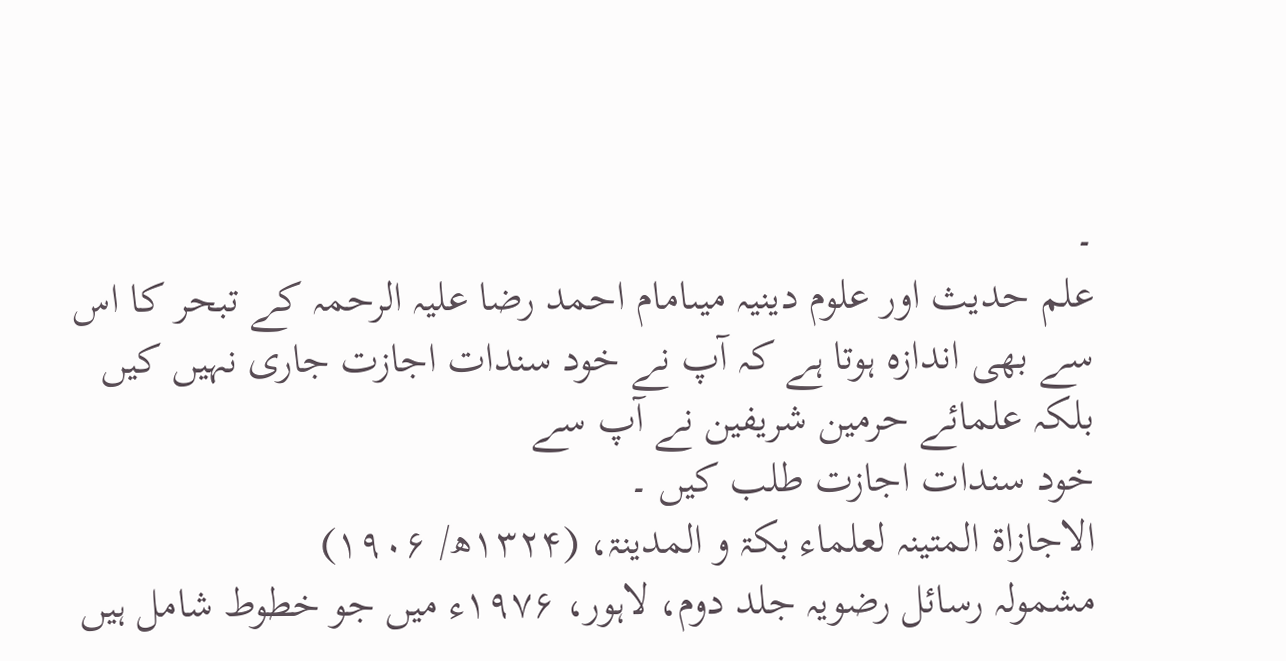۔
علم حدیث اور علوم دینیہ میںامام احمد رضا علیہ الرحمہ کے تبحر کا اس سے بھی اندازہ ہوتا ہے کہ آپ نے خود سندات اجازت جاری نہیں کیں بلکہ علمائے حرمین شریفین نے آپ سے
خود سندات اجازت طلب کیں ۔
الاجازاۃ المتینہ لعلماء بکۃ و المدینۃ، (۱۳۲۴ھ/ ۱۹۰۶)
مشمولہ رسائل رضویہ جلد دوم، لاہور، ۱۹۷۶ء میں جو خطوط شامل ہیں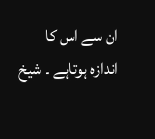ان سے اس کا
اندازہ ہوتاہے ۔ شیخ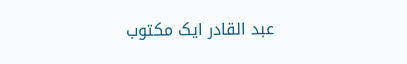عبد القادر ایک مکتوب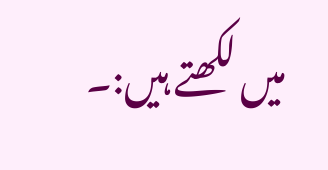میں لکھتے ہیں:۔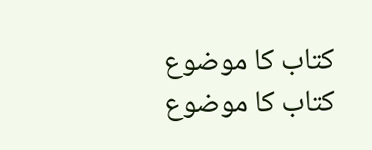کتاب کا موضوع
کتاب کا موضوع